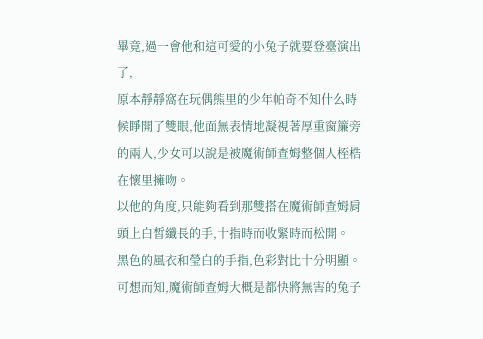畢竟,過一會他和這可愛的小兔子就要登臺演出了,
原本靜靜窩在玩偶熊里的少年帕奇不知什么時候睜開了雙眼,他面無表情地凝視著厚重窗簾旁的兩人,少女可以說是被魔術師查姆整個人桎梏在懷里擁吻。
以他的角度,只能夠看到那雙搭在魔術師查姆肩頭上白皙纖長的手,十指時而收緊時而松開。
黑色的風衣和瑩白的手指,色彩對比十分明顯。
可想而知,魔術師查姆大概是都快將無害的兔子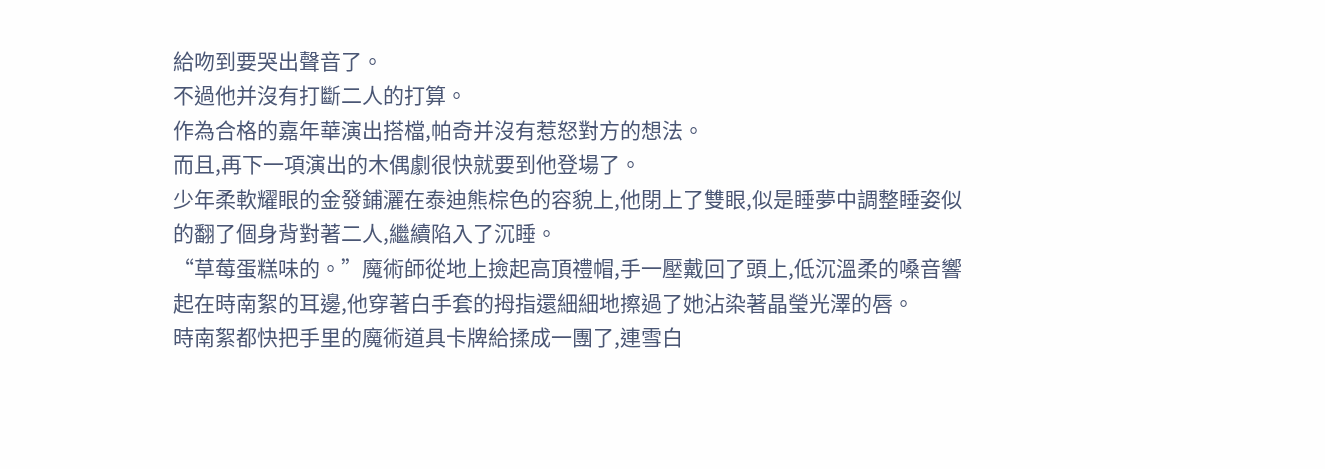給吻到要哭出聲音了。
不過他并沒有打斷二人的打算。
作為合格的嘉年華演出搭檔,帕奇并沒有惹怒對方的想法。
而且,再下一項演出的木偶劇很快就要到他登場了。
少年柔軟耀眼的金發鋪灑在泰迪熊棕色的容貌上,他閉上了雙眼,似是睡夢中調整睡姿似的翻了個身背對著二人,繼續陷入了沉睡。
“草莓蛋糕味的。”魔術師從地上撿起高頂禮帽,手一壓戴回了頭上,低沉溫柔的嗓音響起在時南絮的耳邊,他穿著白手套的拇指還細細地擦過了她沾染著晶瑩光澤的唇。
時南絮都快把手里的魔術道具卡牌給揉成一團了,連雪白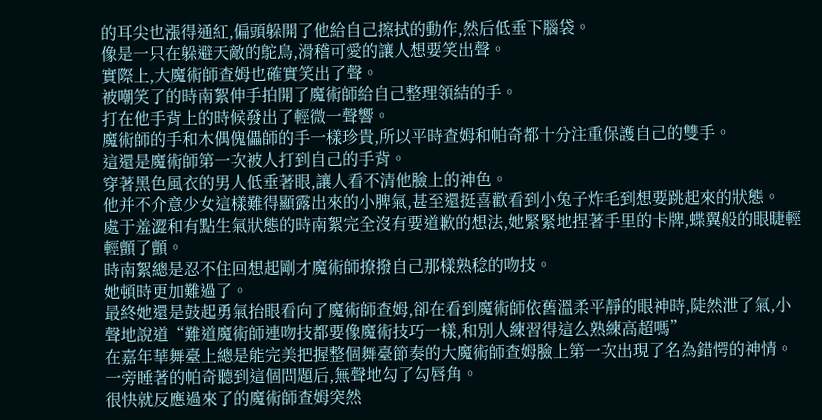的耳尖也漲得通紅,偏頭躲開了他給自己擦拭的動作,然后低垂下腦袋。
像是一只在躲避天敵的鴕鳥,滑稽可愛的讓人想要笑出聲。
實際上,大魔術師查姆也確實笑出了聲。
被嘲笑了的時南絮伸手拍開了魔術師給自己整理領結的手。
打在他手背上的時候發出了輕微一聲響。
魔術師的手和木偶傀儡師的手一樣珍貴,所以平時查姆和帕奇都十分注重保護自己的雙手。
這還是魔術師第一次被人打到自己的手背。
穿著黑色風衣的男人低垂著眼,讓人看不清他臉上的神色。
他并不介意少女這樣難得顯露出來的小脾氣,甚至還挺喜歡看到小兔子炸毛到想要跳起來的狀態。
處于羞澀和有點生氣狀態的時南絮完全沒有要道歉的想法,她緊緊地捏著手里的卡牌,蝶翼般的眼睫輕輕顫了顫。
時南絮總是忍不住回想起剛才魔術師撩撥自己那樣熟稔的吻技。
她頓時更加難過了。
最終她還是鼓起勇氣抬眼看向了魔術師查姆,卻在看到魔術師依舊溫柔平靜的眼神時,陡然泄了氣,小聲地說道“難道魔術師連吻技都要像魔術技巧一樣,和別人練習得這么熟練高超嗎”
在嘉年華舞臺上總是能完美把握整個舞臺節奏的大魔術師查姆臉上第一次出現了名為錯愕的神情。
一旁睡著的帕奇聽到這個問題后,無聲地勾了勾唇角。
很快就反應過來了的魔術師查姆突然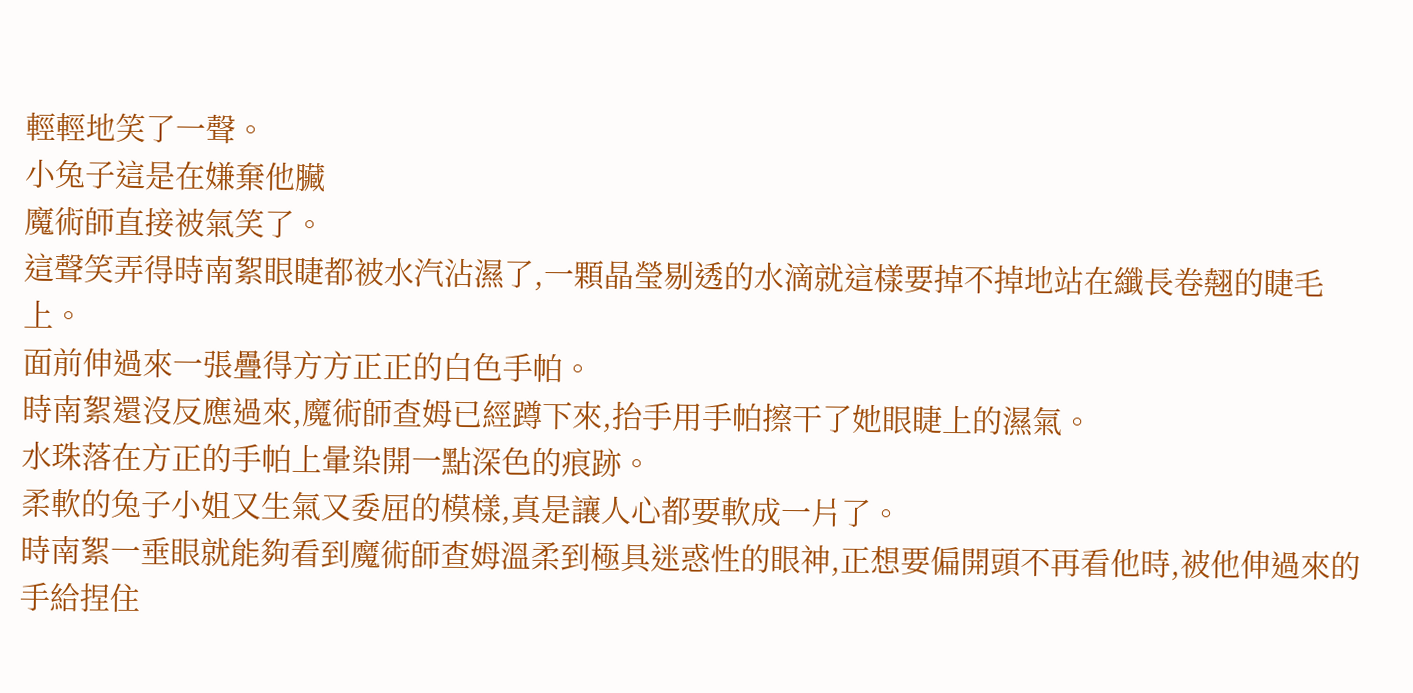輕輕地笑了一聲。
小兔子這是在嫌棄他臟
魔術師直接被氣笑了。
這聲笑弄得時南絮眼睫都被水汽沾濕了,一顆晶瑩剔透的水滴就這樣要掉不掉地站在纖長卷翹的睫毛上。
面前伸過來一張疊得方方正正的白色手帕。
時南絮還沒反應過來,魔術師查姆已經蹲下來,抬手用手帕擦干了她眼睫上的濕氣。
水珠落在方正的手帕上暈染開一點深色的痕跡。
柔軟的兔子小姐又生氣又委屈的模樣,真是讓人心都要軟成一片了。
時南絮一垂眼就能夠看到魔術師查姆溫柔到極具迷惑性的眼神,正想要偏開頭不再看他時,被他伸過來的手給捏住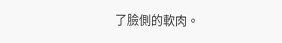了臉側的軟肉。